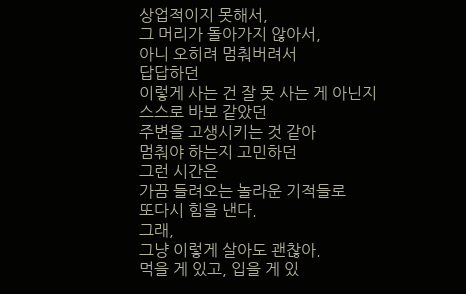상업적이지 못해서,
그 머리가 돌아가지 않아서,
아니 오히려 멈춰버려서
답답하던
이렇게 사는 건 잘 못 사는 게 아닌지
스스로 바보 같았던
주변을 고생시키는 것 같아
멈춰야 하는지 고민하던
그런 시간은
가끔 들려오는 놀라운 기적들로
또다시 힘을 낸다.
그래,
그냥 이렇게 살아도 괜찮아.
먹을 게 있고, 입을 게 있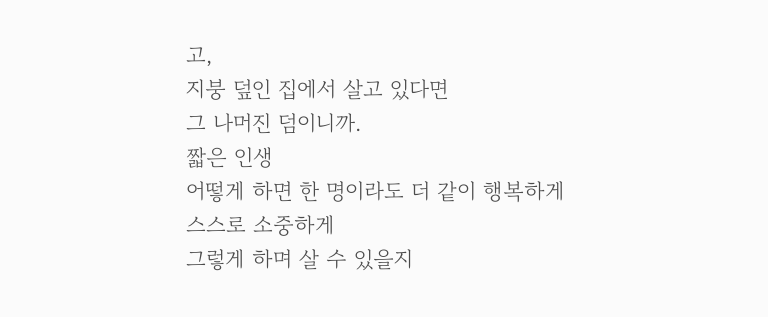고,
지붕 덮인 집에서 살고 있다면
그 나머진 덤이니까.
짧은 인생
어떻게 하면 한 명이라도 더 같이 행복하게
스스로 소중하게
그렇게 하며 살 수 있을지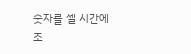숫자를 셀 시간에
조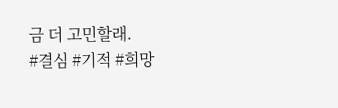금 더 고민할래.
#결심 #기적 #희망